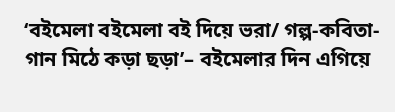‘বইমেলা বইমেলা বই দিয়ে ভরা/ গল্প-কবিতা-গান মিঠে কড়া ছড়া’– বইমেলার দিন এগিয়ে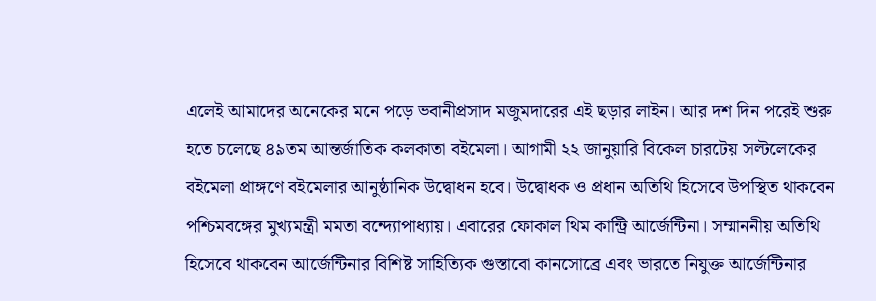এলেই আমাদের অনেকের মনে পড়ে ভবানীপ্রসাদ মজুমদারের এই ছড়ার লাইন। আর দশ দিন পরেই শুরু হতে চলেছে ৪৯তম আন্তর্জাতিক কলকাতা বইমেলা। আগামী ২২ জানুয়ারি বিকেল চারটেয় সল্টলেকের বইমেলা প্রাঙ্গণে বইমেলার আনুষ্ঠানিক উদ্বোধন হবে। উদ্বোধক ও প্রধান অতিথি হিসেবে উপস্থিত থাকবেন পশ্চিমবঙ্গের মুখ্যমন্ত্রী মমতা বন্দ্যোপাধ্যায়। এবারের ফোকাল থিম কান্ট্রি আর্জেন্টিনা। সম্মাননীয় অতিথি হিসেবে থাকবেন আর্জেন্টিনার বিশিষ্ট সাহিত্যিক গুস্তাবো কানসোব্রে এবং ভারতে নিযুক্ত আর্জেন্টিনার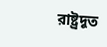রাষ্ট্রদূত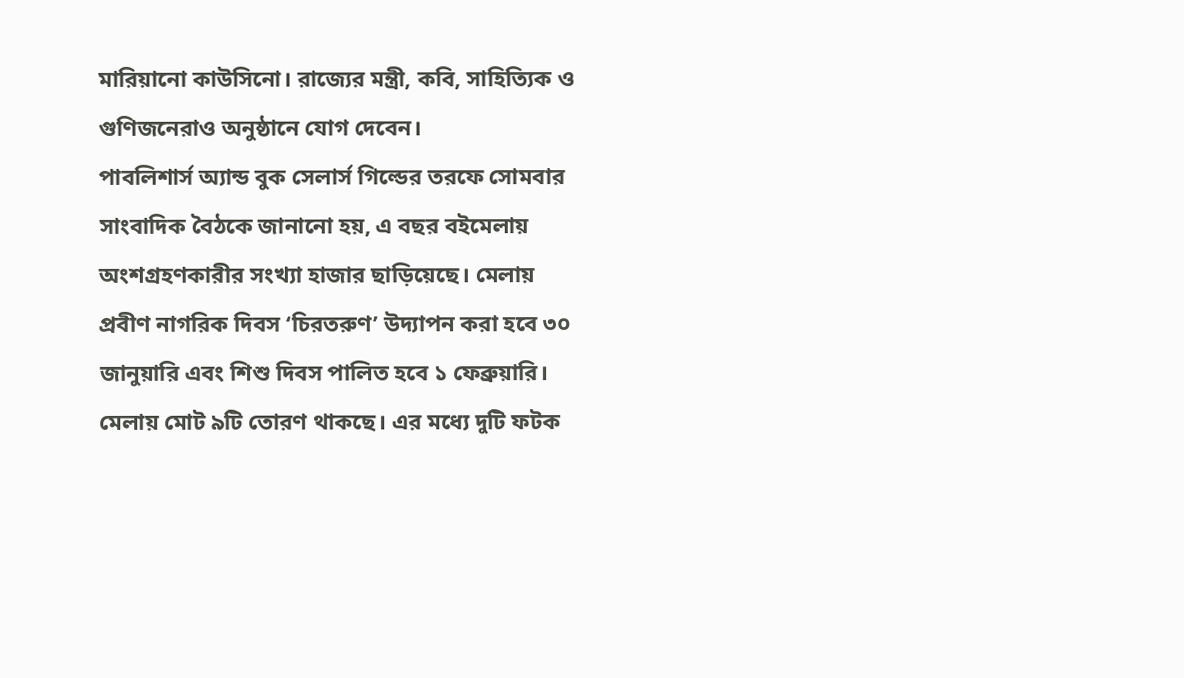মারিয়ানো কাউসিনো। রাজ্যের মন্ত্রী, কবি, সাহিত্যিক ও গুণিজনেরাও অনুষ্ঠানে যোগ দেবেন।
পাবলিশার্স অ্যান্ড বুক সেলার্স গিল্ডের তরফে সোমবার সাংবাদিক বৈঠকে জানানো হয়, এ বছর বইমেলায় অংশগ্রহণকারীর সংখ্যা হাজার ছাড়িয়েছে। মেলায় প্রবীণ নাগরিক দিবস ‘চিরতরুণ’ উদ্যাপন করা হবে ৩০ জানুয়ারি এবং শিশু দিবস পালিত হবে ১ ফেব্রুয়ারি। মেলায় মোট ৯টি তোরণ থাকছে। এর মধ্যে দুটি ফটক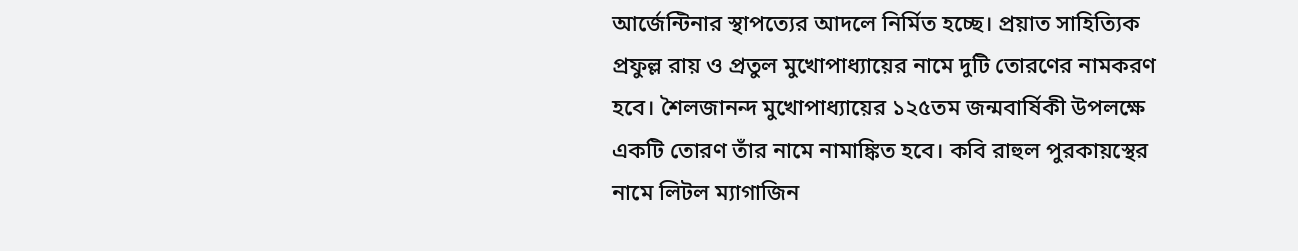আর্জেন্টিনার স্থাপত্যের আদলে নির্মিত হচ্ছে। প্রয়াত সাহিত্যিক প্রফুল্ল রায় ও প্রতুল মুখোপাধ্যায়ের নামে দুটি তোরণের নামকরণ হবে। শৈলজানন্দ মুখোপাধ্যায়ের ১২৫তম জন্মবার্ষিকী উপলক্ষে একটি তোরণ তাঁর নামে নামাঙ্কিত হবে। কবি রাহুল পুরকায়স্থের নামে লিটল ম্যাগাজিন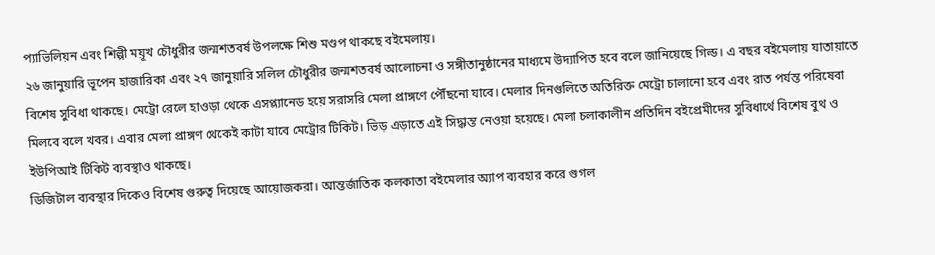প্যাভিলিয়ন এবং শিল্পী ময়ূখ চৌধুরীর জন্মশতবর্ষ উপলক্ষে শিশু মণ্ডপ থাকছে বইমেলায়।
২৬ জানুয়ারি ভূপেন হাজারিকা এবং ২৭ জানুয়ারি সলিল চৌধুরীর জন্মশতবর্ষ আলোচনা ও সঙ্গীতানুষ্ঠানের মাধ্যমে উদ্যাপিত হবে বলে জানিয়েছে গিল্ড। এ বছর বইমেলায় যাতায়াতে বিশেষ সুবিধা থাকছে। মেট্রো রেলে হাওড়া থেকে এসপ্ল্যানেড হয়ে সরাসরি মেলা প্রাঙ্গণে পৌঁছনো যাবে। মেলার দিনগুলিতে অতিরিক্ত মেট্রো চালানো হবে এবং রাত পর্যন্ত পরিষেবা মিলবে বলে খবর। এবার মেলা প্রাঙ্গণ থেকেই কাটা যাবে মেট্রোর টিকিট। ভিড় এড়াতে এই সিদ্ধান্ত নেওয়া হয়েছে। মেলা চলাকালীন প্রতিদিন বইপ্রেমীদের সুবিধার্থে বিশেষ বুথ ও ইউপিআই টিকিট ব্যবস্থাও থাকছে।
ডিজিটাল ব্যবস্থার দিকেও বিশেষ গুরুত্ব দিয়েছে আয়োজকরা। আন্তর্জাতিক কলকাতা বইমেলার অ্যাপ ব্যবহার করে গুগল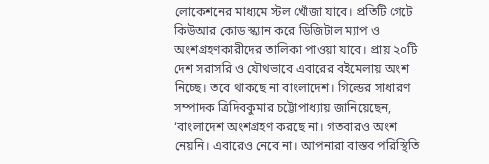লোকেশনের মাধ্যমে স্টল খোঁজা যাবে। প্রতিটি গেটে কিউআর কোড স্ক্যান করে ডিজিটাল ম্যাপ ও অংশগ্রহণকারীদের তালিকা পাওয়া যাবে। প্রায় ২০টি দেশ সরাসরি ও যৌথভাবে এবারের বইমেলায় অংশ নিচ্ছে। তবে থাকছে না বাংলাদেশ। গিল্ডের সাধারণ সম্পাদক ত্রিদিবকুমার চট্টোপাধ্যায় জানিয়েছেন, ‘বাংলাদেশ অংশগ্রহণ করছে না। গতবারও অংশ নেয়নি। এবারেও নেবে না। আপনারা বাস্তব পরিস্থিতি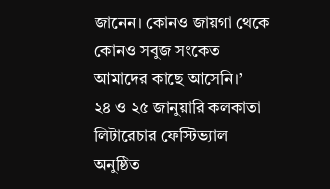জানেন। কোনও জায়গা থেকে কোনও সবুজ সংকেত আমাদের কাছে আসেনি।’
২৪ ও ২৫ জানুয়ারি কলকাতা লিটারেচার ফেস্টিভ্যাল অনুষ্ঠিত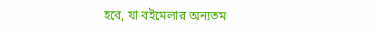হবে, যা বইমেলার অন্যতম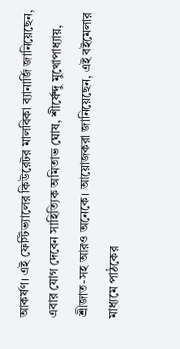আকর্ষণ। এই ফেস্টিভ্যালের কিউরেটর মালবিকা ব্যানার্জি জানিয়েছেন, এবার যোগ দেবেন সাহিত্যিক অমিতাভ ঘোষ, শীর্ষেন্দু মুখোপাধ্যায়, শ্রীজাত-সহ আরও অনেকে। আয়োজকরা জানিয়েছেন, এই বইমেলার মাধ্যমে পাঠকের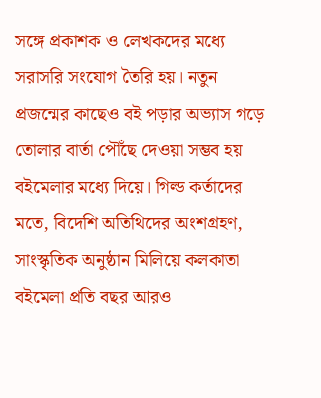সঙ্গে প্রকাশক ও লেখকদের মধ্যে সরাসরি সংযোগ তৈরি হয়। নতুন প্রজন্মের কাছেও বই পড়ার অভ্যাস গড়ে তোলার বার্তা পৌঁছে দেওয়া সম্ভব হয় বইমেলার মধ্যে দিয়ে। গিল্ড কর্তাদের মতে, বিদেশি অতিথিদের অংশগ্রহণ, সাংস্কৃতিক অনুষ্ঠান মিলিয়ে কলকাতা বইমেলা প্রতি বছর আরও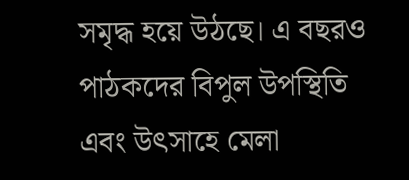সমৃদ্ধ হয়ে উঠছে। এ বছরও পাঠকদের বিপুল উপস্থিতি এবং উৎসাহে মেলা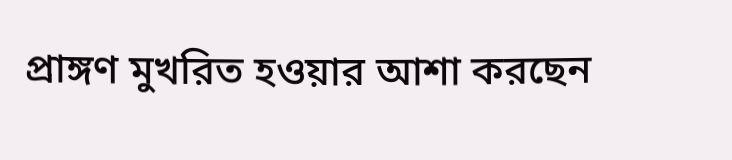প্রাঙ্গণ মুখরিত হওয়ার আশা করছেন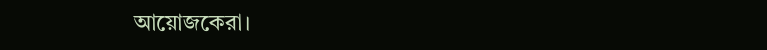আয়োজকেরা।